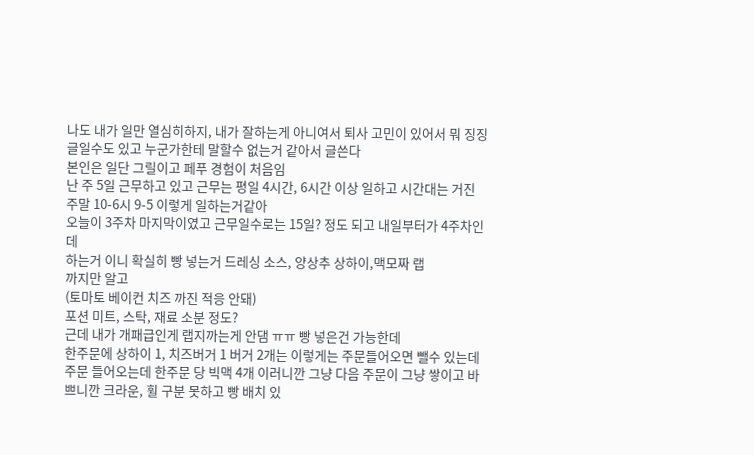나도 내가 일만 열심히하지, 내가 잘하는게 아니여서 퇴사 고민이 있어서 뭐 징징글일수도 있고 누군가한테 말할수 없는거 같아서 글쓴다
본인은 일단 그릴이고 페푸 경험이 처음임
난 주 5일 근무하고 있고 근무는 평일 4시간, 6시간 이상 일하고 시간대는 거진 주말 10-6시 9-5 이렇게 일하는거같아
오늘이 3주차 마지막이였고 근무일수로는 15일? 정도 되고 내일부터가 4주차인데
하는거 이니 확실히 빵 넣는거 드레싱 소스, 양상추 상하이,맥모짜 랩
까지만 알고
(토마토 베이컨 치즈 까진 적응 안돼)
포션 미트, 스탁, 재료 소분 정도?
근데 내가 개패급인게 랩지까는게 안댐 ㅠㅠ 빵 넣은건 가능한데
한주문에 상하이 1, 치즈버거 1 버거 2개는 이렇게는 주문들어오면 뺄수 있는데 주문 들어오는데 한주문 당 빅맥 4개 이러니깐 그냥 다음 주문이 그냥 쌓이고 바쁘니깐 크라운, 휠 구분 못하고 빵 배치 있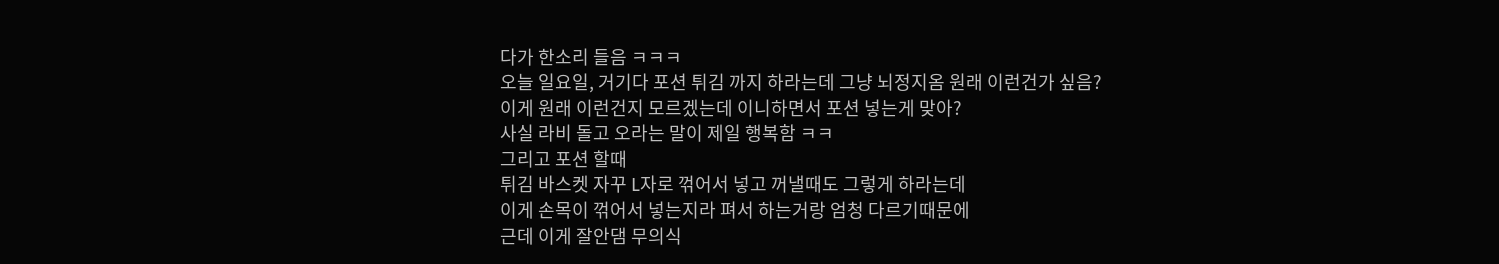다가 한소리 들음 ㅋㅋㅋ
오늘 일요일, 거기다 포션 튀김 까지 하라는데 그냥 뇌정지옴 원래 이런건가 싶음?
이게 원래 이런건지 모르겠는데 이니하면서 포션 넣는게 맞아?
사실 라비 돌고 오라는 말이 제일 행복함 ㅋㅋ
그리고 포션 할때
튀김 바스켓 자꾸 L자로 꺾어서 넣고 꺼낼때도 그렇게 하라는데
이게 손목이 꺾어서 넣는지라 펴서 하는거랑 엄청 다르기때문에
근데 이게 잘안댐 무의식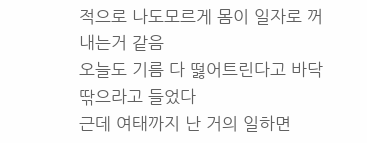적으로 나도모르게 몸이 일자로 꺼내는거 같음
오늘도 기름 다 떯어트린다고 바닥 딲으라고 들었다
근데 여태까지 난 거의 일하면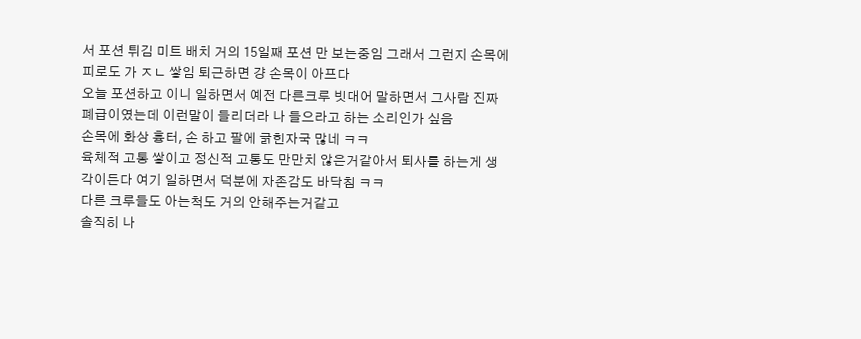서 포션 튀김 미트 배치 거의 15일째 포션 만 보는중임 그래서 그런지 손목에 피로도 가 ㅈㄴ 쌓임 퇴근하면 걍 손목이 아프다
오늘 포션하고 이니 일하면서 예전 다른크루 빗대어 말하면서 그사람 진짜 폐급이였는데 이런말이 들리더라 나 들으라고 하는 소리인가 싶음
손목에 화상 흉터, 손 하고 팔에 긁힌자국 많네 ㅋㅋ
육체적 고통 쌓이고 정신적 고통도 만만치 않은거같아서 퇴사를 하는게 생각이든다 여기 일하면서 덕분에 자존감도 바닥침 ㅋㅋ
다른 크루들도 아는척도 거의 안해주는거같고
솔직히 나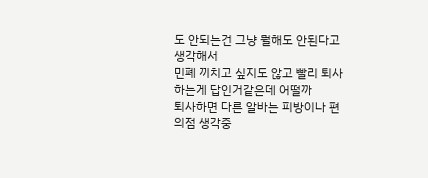도 안되는건 그냥 뭘해도 안된다고 생각해서
민폐 끼치고 싶지도 않고 빨리 퇴사하는게 답인거같은데 어떨까
퇴사하면 다른 알바는 피방이나 편의점 생각중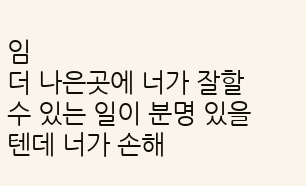임
더 나은곳에 너가 잘할수 있는 일이 분명 있을텐데 너가 손해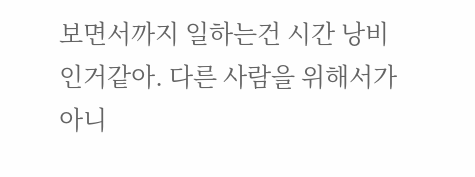보면서까지 일하는건 시간 낭비인거같아. 다른 사람을 위해서가 아니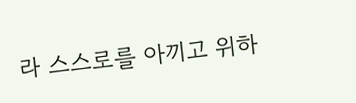라 스스로를 아끼고 위하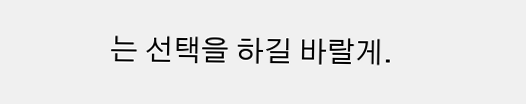는 선택을 하길 바랄게.